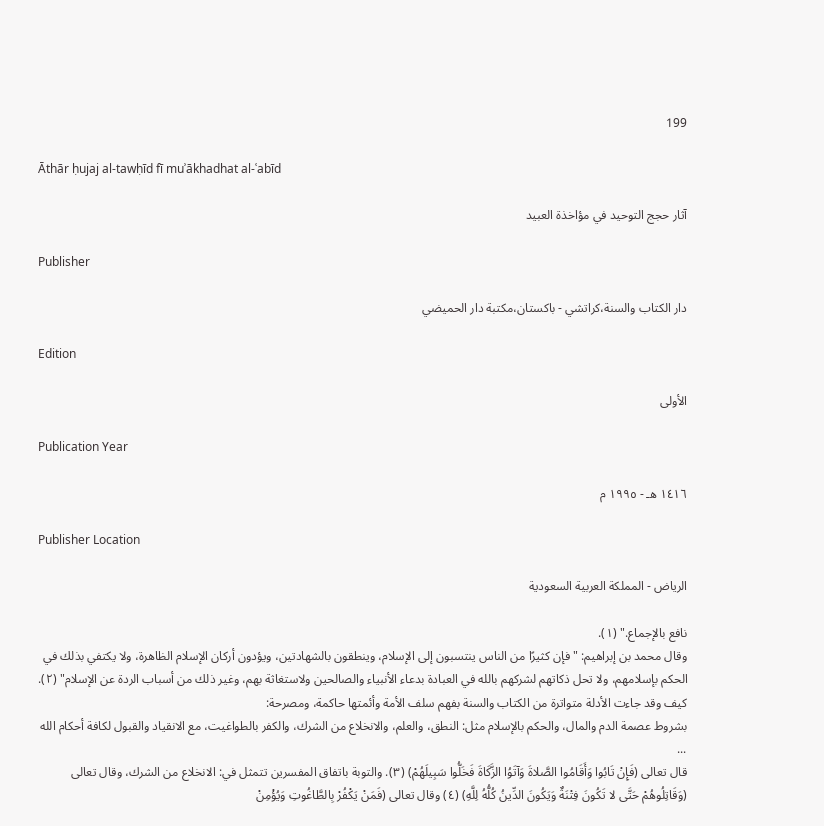199

Āthār ḥujaj al-tawḥīd fī muʾākhadhat al-ʿabīd

آثار حجج التوحيد في مؤاخذة العبيد

Publisher

دار الكتاب والسنة،كراتشي - باكستان،مكتبة دار الحميضي

Edition

الأولى

Publication Year

١٤١٦ هـ - ١٩٩٥ م

Publisher Location

الرياض - المملكة العربية السعودية

نافع بالإجماع." (١).
وقال محمد بن إبراهيم: "فإن كثيرًا من الناس ينتسبون إلى الإسلام، وينطقون بالشهادتين، ويؤدون أركان الإسلام الظاهرة، ولا يكتفي بذلك في الحكم بإسلامهم، ولا تحل ذكاتهم لشركهم بالله في العبادة بدعاء الأنبياء والصالحين ولاستغاثة بهم، وغير ذلك من أسباب الردة عن الإسلام" (٢).
كيف وقد جاءت الأدلة متواترة من الكتاب والسنة بفهم سلف الأمة وأئمتها حاكمة، ومصرحة:
بشروط عصمة الدم والمال، والحكم بالإسلام مثل: النطق، والعلم، والانخلاع من الشرك، والكفر بالطواغيت، مع الانقياد والقبول لكافة أحكام الله ...
قال تعالى (فَإِنْ تَابُوا وَأَقَامُوا الصَّلاةَ وَآتَوُا الزَّكَاةَ فَخَلُّوا سَبِيلَهُمْ) (٣). والتوبة باتفاق المفسرين تتمثل في: الانخلاع من الشرك، وقال تعالى (وَقَاتِلُوهُمْ حَتَّى لا تَكُونَ فِتْنَةٌ وَيَكُونَ الدِّينُ كُلُّهُ لِلَّهِ) (٤) وقال تعالى (فَمَنْ يَكْفُرْ بِالطَّاغُوتِ وَيُؤْمِنْ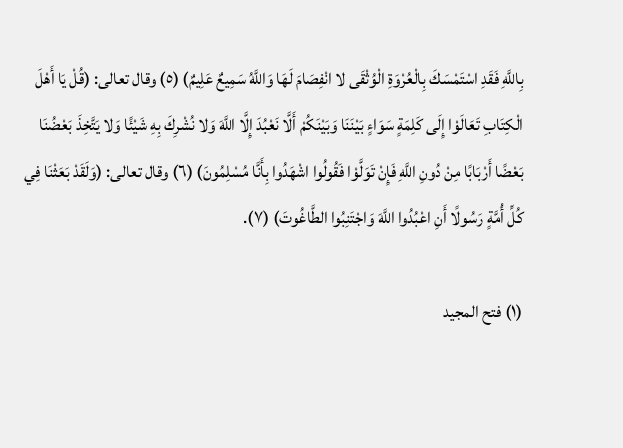بِاللَّهِ فَقَدِ اسْتَمْسَكَ بِالْعُرْوَةِ الْوُثْقَى لا انْفِصَامَ لَهَا وَاللَّهُ سَمِيعٌ عَلِيمٌ) (٥) وقال تعالى: (قُلْ يَا أَهْلَ الْكِتَابِ تَعَالَوْا إِلَى كَلِمَةٍ سَوَاءٍ بَيْنَنَا وَبَيْنَكُمْ أَلَّا نَعْبُدَ إِلَّا اللَّهَ وَلا نُشْرِكَ بِهِ شَيْئًا وَلا يَتَّخِذَ بَعْضُنَا بَعْضًا أَرْبَابًا مِنْ دُونِ اللَّهِ فَإِنْ تَوَلَّوْا فَقُولُوا اشْهَدُوا بِأَنَّا مُسْلِمُونَ) (٦) وقال تعالى: (وَلَقَدْ بَعَثْنَا فِي كُلِّ أُمَّةٍ رَسُولًا أَنِ اعْبُدُوا اللَّهَ وَاجْتَنِبُوا الطَّاغُوتَ) (٧).

(١) فتح المجيد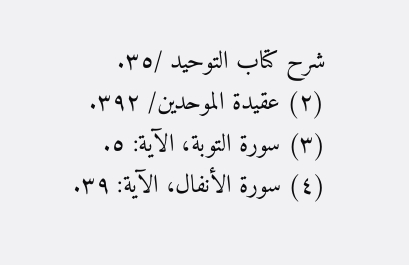شرح كتاب التوحيد /٣٥.
(٢) عقيدة الموحدين/ ٣٩٢.
(٣) سورة التوبة، الآية: ٥.
(٤) سورة الأنفال، الآية: ٣٩.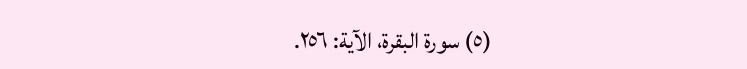(٥) سورة البقرة، الآية: ٢٥٦.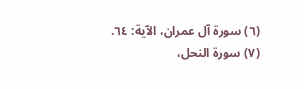(٦) سورة آل عمران، الآية: ٦٤.
(٧) سورة النحل،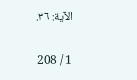الآية: ٣٦.

1 / 208